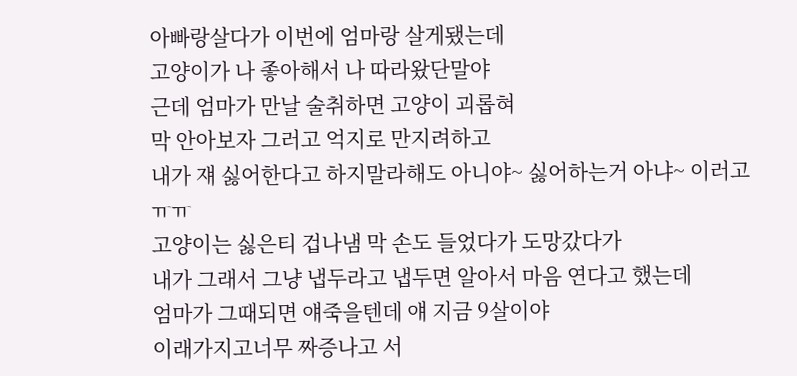아빠랑살다가 이번에 엄마랑 살게됐는데
고양이가 나 좋아해서 나 따라왔단말야
근데 엄마가 만날 술취하면 고양이 괴롭혀
막 안아보자 그러고 억지로 만지려하고
내가 쟤 싫어한다고 하지말라해도 아니야~ 싫어하는거 아냐~ 이러고 ㅠㅠ
고양이는 싫은티 겁나냄 막 손도 들었다가 도망갔다가
내가 그래서 그냥 냅두라고 냅두면 알아서 마음 연다고 했는데
엄마가 그때되면 얘죽을텐데 얘 지금 9살이야
이래가지고너무 짜증나고 서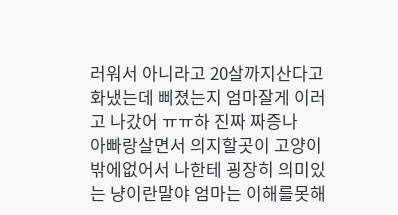러워서 아니라고 20살까지산다고 화냈는데 삐졌는지 엄마잘게 이러고 나갔어 ㅠㅠ하 진짜 짜증나
아빠랑살면서 의지할곳이 고양이밖에없어서 나한테 굉장히 의미있는 냥이란말야 엄마는 이해를못해